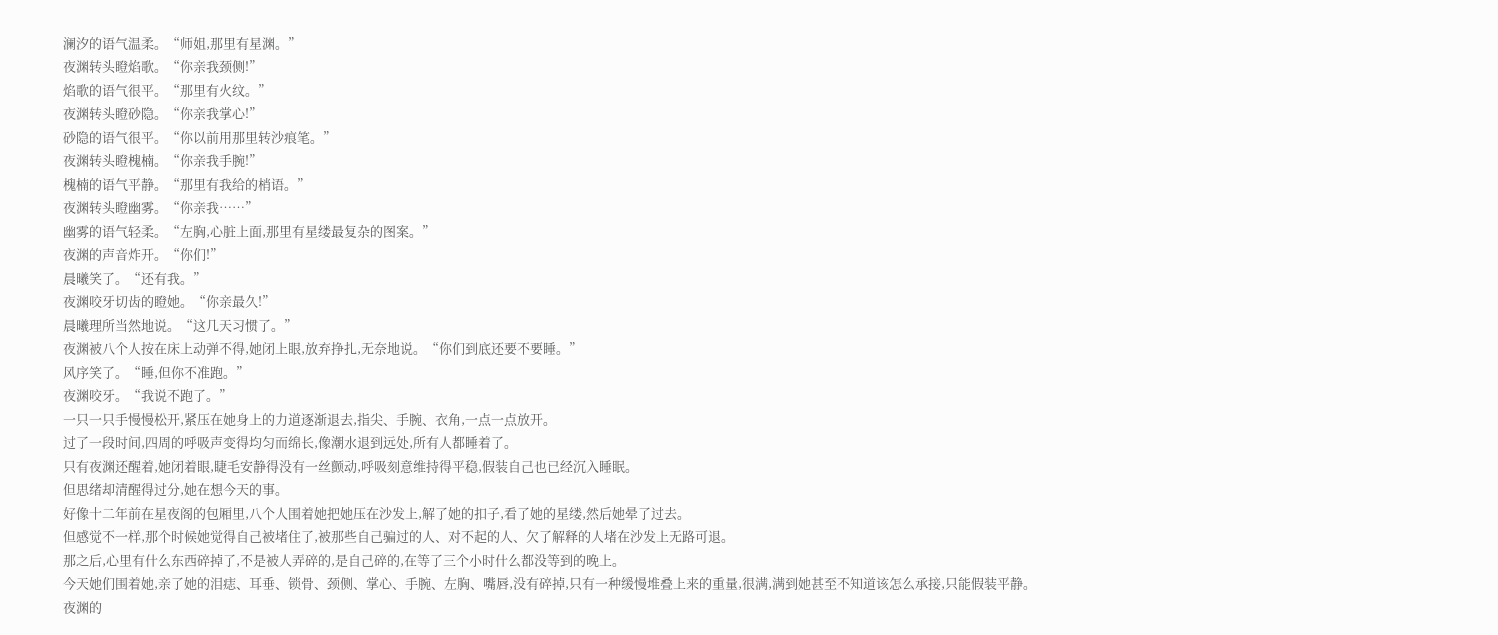澜汐的语气温柔。“师姐,那里有星渊。”
夜渊转头瞪焰歌。“你亲我颈侧!”
焰歌的语气很平。“那里有火纹。”
夜渊转头瞪砂隐。“你亲我掌心!”
砂隐的语气很平。“你以前用那里转沙痕笔。”
夜渊转头瞪槐楠。“你亲我手腕!”
槐楠的语气平静。“那里有我给的梢语。”
夜渊转头瞪幽雾。“你亲我……”
幽雾的语气轻柔。“左胸,心脏上面,那里有星缕最复杂的图案。”
夜渊的声音炸开。“你们!”
晨曦笑了。“还有我。”
夜渊咬牙切齿的瞪她。“你亲最久!”
晨曦理所当然地说。“这几天习惯了。”
夜渊被八个人按在床上动弹不得,她闭上眼,放弃挣扎,无奈地说。“你们到底还要不要睡。”
风序笑了。“睡,但你不准跑。”
夜渊咬牙。“我说不跑了。”
一只一只手慢慢松开,紧压在她身上的力道逐渐退去,指尖、手腕、衣角,一点一点放开。
过了一段时间,四周的呼吸声变得均匀而绵长,像潮水退到远处,所有人都睡着了。
只有夜渊还醒着,她闭着眼,睫毛安静得没有一丝颤动,呼吸刻意维持得平稳,假装自己也已经沉入睡眠。
但思绪却清醒得过分,她在想今天的事。
好像十二年前在星夜阁的包厢里,八个人围着她把她压在沙发上,解了她的扣子,看了她的星缕,然后她晕了过去。
但感觉不一样,那个时候她觉得自己被堵住了,被那些自己骗过的人、对不起的人、欠了解释的人堵在沙发上无路可退。
那之后,心里有什么东西碎掉了,不是被人弄碎的,是自己碎的,在等了三个小时什么都没等到的晚上。
今天她们围着她,亲了她的泪痣、耳垂、锁骨、颈侧、掌心、手腕、左胸、嘴唇,没有碎掉,只有一种缓慢堆叠上来的重量,很满,满到她甚至不知道该怎么承接,只能假装平静。
夜渊的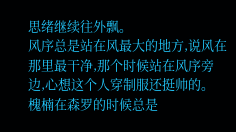思绪继续往外飘。
风序总是站在风最大的地方,说风在那里最干净,那个时候站在风序旁边,心想这个人穿制服还挺帅的。
槐楠在森罗的时候总是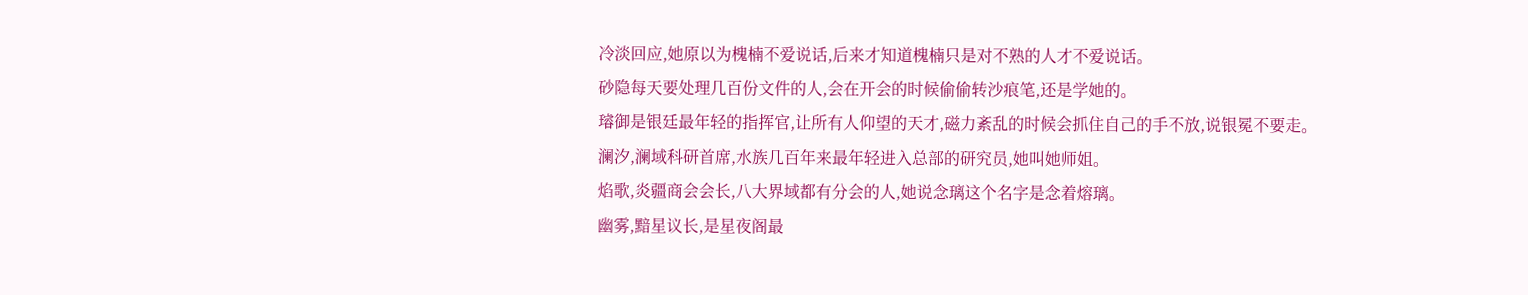冷淡回应,她原以为槐楠不爱说话,后来才知道槐楠只是对不熟的人才不爱说话。
砂隐每天要处理几百份文件的人,会在开会的时候偷偷转沙痕笔,还是学她的。
璿御是银廷最年轻的指挥官,让所有人仰望的天才,磁力紊乱的时候会抓住自己的手不放,说银冕不要走。
澜汐,澜域科研首席,水族几百年来最年轻进入总部的研究员,她叫她师姐。
焰歌,炎疆商会会长,八大界域都有分会的人,她说念璃这个名字是念着熔璃。
幽雾,黯星议长,是星夜阁最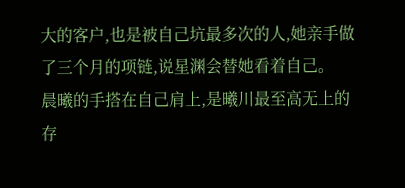大的客户,也是被自己坑最多次的人,她亲手做了三个月的项链,说星渊会替她看着自己。
晨曦的手搭在自己肩上,是曦川最至高无上的存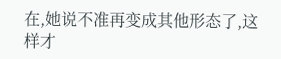在,她说不准再变成其他形态了,这样才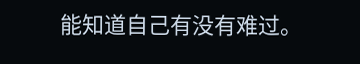能知道自己有没有难过。